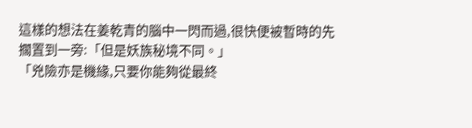這樣的想法在姜乾青的腦中一閃而過,很快便被暫時的先擱置到一旁:「但是妖族秘境不同。」
「兇險亦是機緣,只要你能夠從最終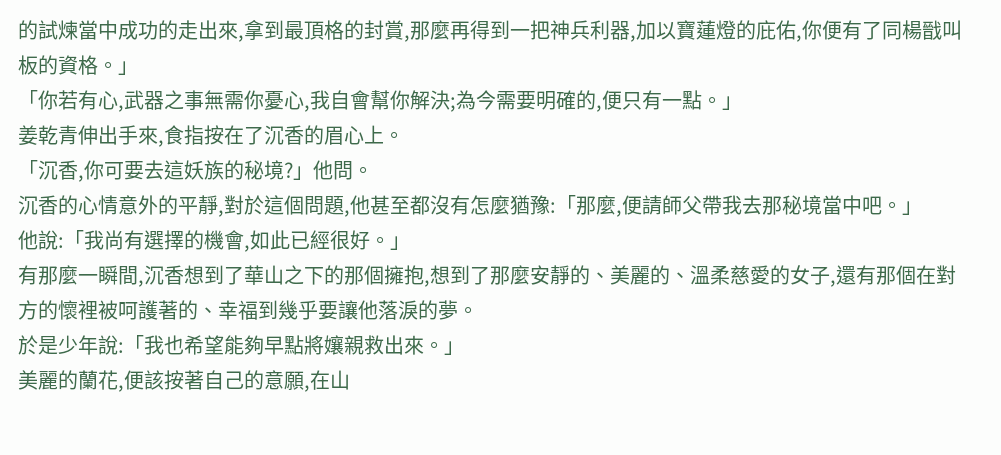的試煉當中成功的走出來,拿到最頂格的封賞,那麼再得到一把神兵利器,加以寶蓮燈的庇佑,你便有了同楊戩叫板的資格。」
「你若有心,武器之事無需你憂心,我自會幫你解決;為今需要明確的,便只有一點。」
姜乾青伸出手來,食指按在了沉香的眉心上。
「沉香,你可要去這妖族的秘境?」他問。
沉香的心情意外的平靜,對於這個問題,他甚至都沒有怎麼猶豫:「那麼,便請師父帶我去那秘境當中吧。」
他說:「我尚有選擇的機會,如此已經很好。」
有那麼一瞬間,沉香想到了華山之下的那個擁抱,想到了那麼安靜的、美麗的、溫柔慈愛的女子,還有那個在對方的懷裡被呵護著的、幸福到幾乎要讓他落淚的夢。
於是少年說:「我也希望能夠早點將孃親救出來。」
美麗的蘭花,便該按著自己的意願,在山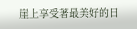崖上享受著最美好的日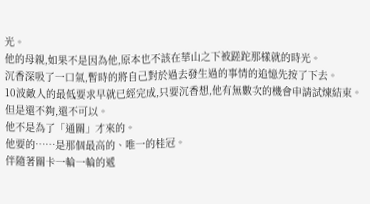光。
他的母親,如果不是因為他,原本也不該在華山之下被蹉跎那樣就的時光。
沉香深吸了一口氣,暫時的將自己對於過去發生過的事情的追憶先按了下去。
10波敵人的最低要求早就已經完成,只要沉香想,他有無數次的機會申請試煉結束。
但是還不夠,還不可以。
他不是為了「通關」才來的。
他要的……是那個最高的、唯一的桂冠。
伴隨著關卡一輪一輪的遞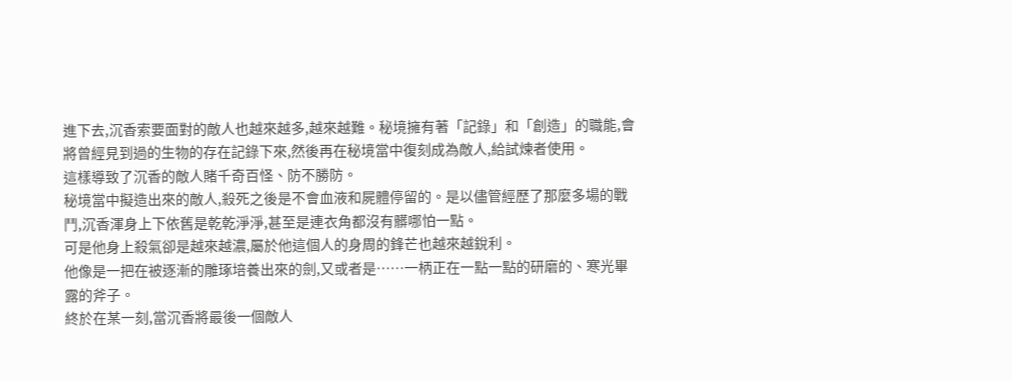進下去,沉香索要面對的敵人也越來越多,越來越難。秘境擁有著「記錄」和「創造」的職能,會將曾經見到過的生物的存在記錄下來,然後再在秘境當中復刻成為敵人,給試煉者使用。
這樣導致了沉香的敵人賭千奇百怪、防不勝防。
秘境當中擬造出來的敵人,殺死之後是不會血液和屍體停留的。是以儘管經歷了那麼多場的戰鬥,沉香渾身上下依舊是乾乾淨淨,甚至是連衣角都沒有髒哪怕一點。
可是他身上殺氣卻是越來越濃,屬於他這個人的身周的鋒芒也越來越銳利。
他像是一把在被逐漸的雕琢培養出來的劍,又或者是……一柄正在一點一點的研磨的、寒光畢露的斧子。
終於在某一刻,當沉香將最後一個敵人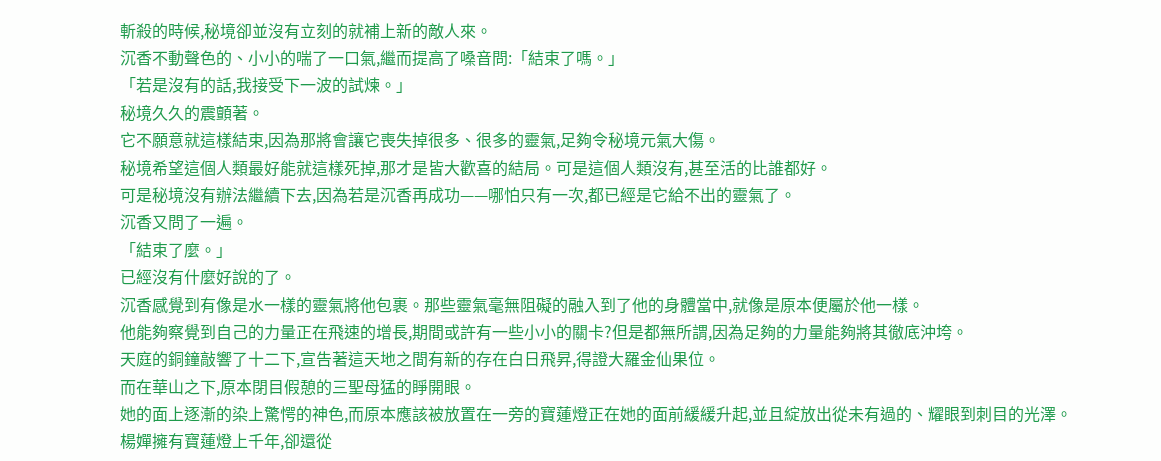斬殺的時候,秘境卻並沒有立刻的就補上新的敵人來。
沉香不動聲色的、小小的喘了一口氣,繼而提高了嗓音問:「結束了嗎。」
「若是沒有的話,我接受下一波的試煉。」
秘境久久的震顫著。
它不願意就這樣結束,因為那將會讓它喪失掉很多、很多的靈氣,足夠令秘境元氣大傷。
秘境希望這個人類最好能就這樣死掉,那才是皆大歡喜的結局。可是這個人類沒有,甚至活的比誰都好。
可是秘境沒有辦法繼續下去,因為若是沉香再成功——哪怕只有一次,都已經是它給不出的靈氣了。
沉香又問了一遍。
「結束了麼。」
已經沒有什麼好說的了。
沉香感覺到有像是水一樣的靈氣將他包裹。那些靈氣毫無阻礙的融入到了他的身體當中,就像是原本便屬於他一樣。
他能夠察覺到自己的力量正在飛速的增長,期間或許有一些小小的關卡?但是都無所謂,因為足夠的力量能夠將其徹底沖垮。
天庭的銅鐘敲響了十二下,宣告著這天地之間有新的存在白日飛昇,得證大羅金仙果位。
而在華山之下,原本閉目假憩的三聖母猛的睜開眼。
她的面上逐漸的染上驚愕的神色,而原本應該被放置在一旁的寶蓮燈正在她的面前緩緩升起,並且綻放出從未有過的、耀眼到刺目的光澤。
楊嬋擁有寶蓮燈上千年,卻還從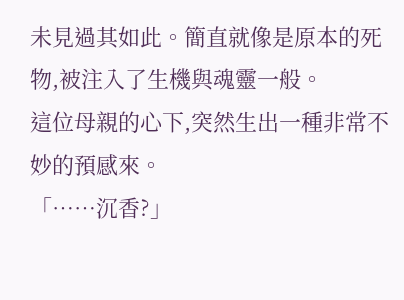未見過其如此。簡直就像是原本的死物,被注入了生機與魂靈一般。
這位母親的心下,突然生出一種非常不妙的預感來。
「……沉香?」